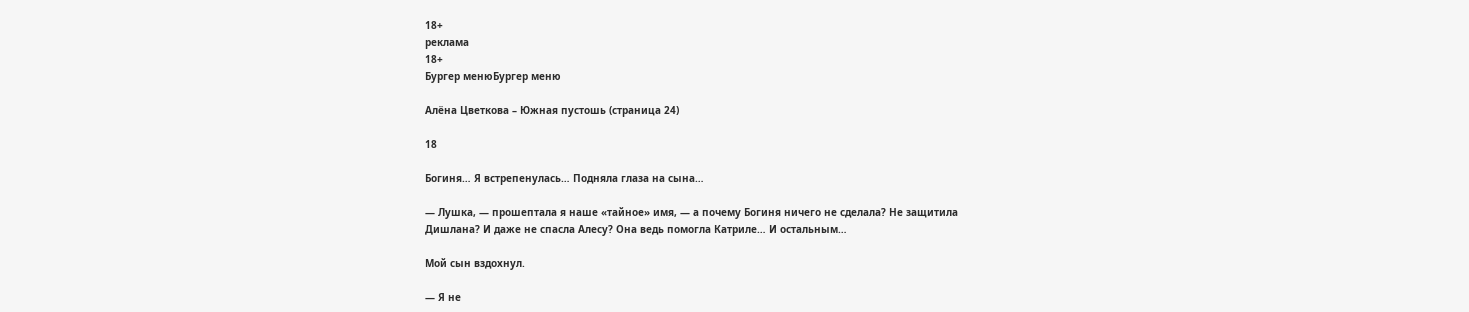18+
реклама
18+
Бургер менюБургер меню

Алёна Цветкова – Южная пустошь (страница 24)

18

Богиня… Я встрепенулась… Подняла глаза на сына…

— Лушка, — прошептала я наше «тайное» имя, — а почему Богиня ничего не сделала? Не защитила Дишлана? И даже не спасла Алесу? Она ведь помогла Катриле… И остальным…

Мой сын вздохнул.

— Я не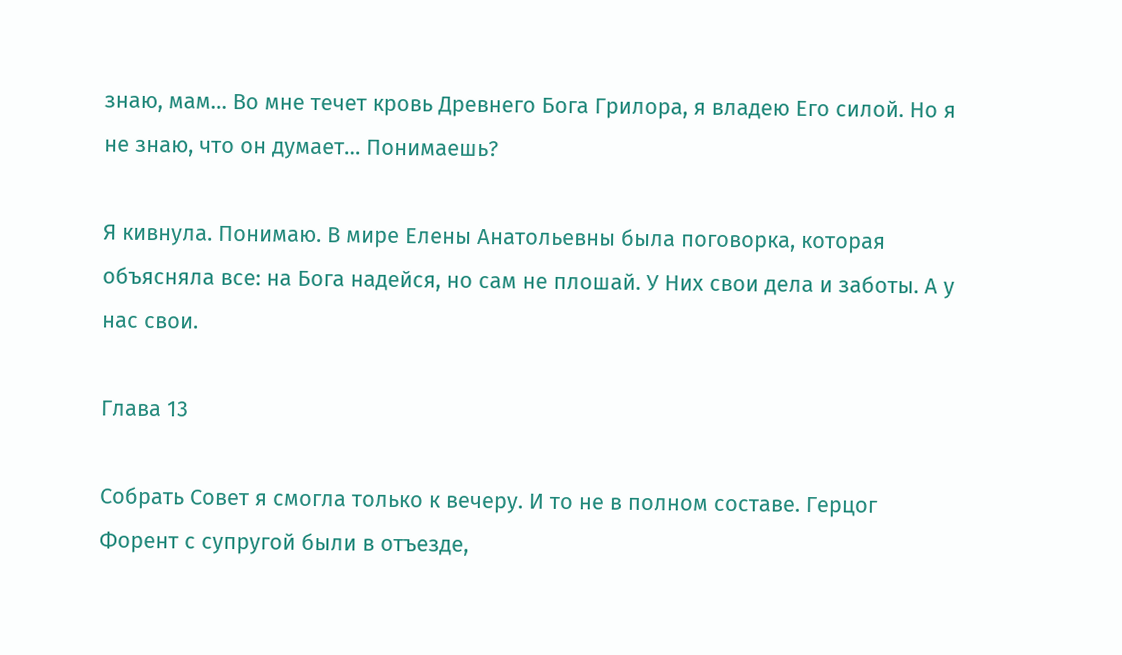знаю, мам… Во мне течет кровь Древнего Бога Грилора, я владею Его силой. Но я не знаю, что он думает… Понимаешь?

Я кивнула. Понимаю. В мире Елены Анатольевны была поговорка, которая объясняла все: на Бога надейся, но сам не плошай. У Них свои дела и заботы. А у нас свои.

Глава 13

Собрать Совет я смогла только к вечеру. И то не в полном составе. Герцог Форент с супругой были в отъезде,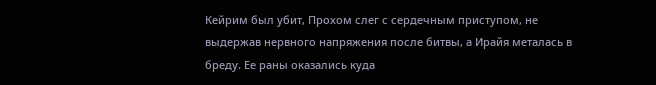Кейрим был убит, Прохом слег с сердечным приступом, не выдержав нервного напряжения после битвы, а Ирайя металась в бреду. Ее раны оказались куда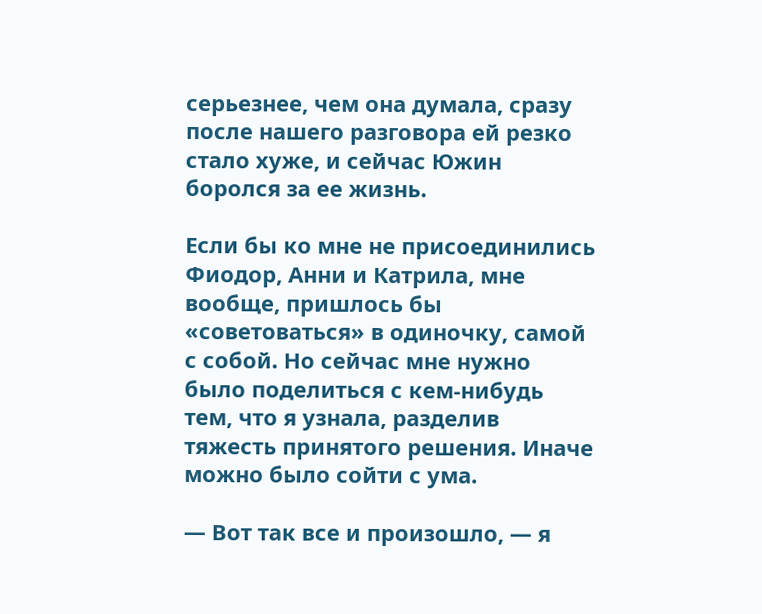серьезнее, чем она думала, сразу после нашего разговора ей резко стало хуже, и сейчас Южин боролся за ее жизнь.

Если бы ко мне не присоединились Фиодор, Анни и Катрила, мне вообще, пришлось бы «советоваться» в одиночку, самой с собой. Но сейчас мне нужно было поделиться с кем-нибудь тем, что я узнала, разделив тяжесть принятого решения. Иначе можно было сойти с ума.

— Вот так все и произошло, — я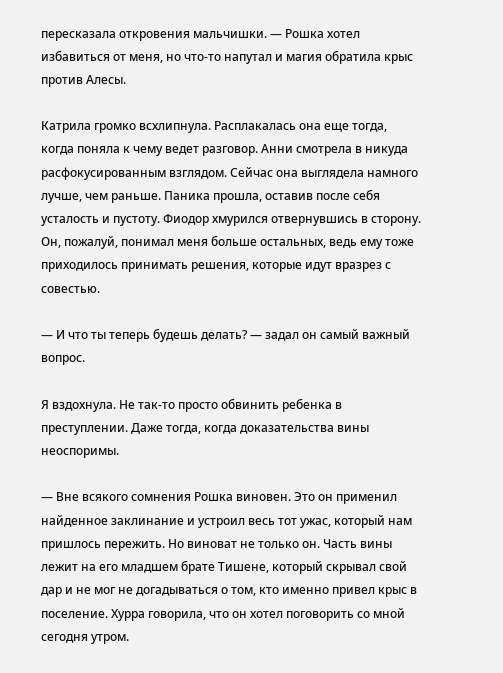пересказала откровения мальчишки. — Рошка хотел избавиться от меня, но что-то напутал и магия обратила крыс против Алесы.

Катрила громко всхлипнула. Расплакалась она еще тогда, когда поняла к чему ведет разговор. Анни смотрела в никуда расфокусированным взглядом. Сейчас она выглядела намного лучше, чем раньше. Паника прошла, оставив после себя усталость и пустоту. Фиодор хмурился отвернувшись в сторону. Он, пожалуй, понимал меня больше остальных, ведь ему тоже приходилось принимать решения, которые идут вразрез с совестью.

— И что ты теперь будешь делать? — задал он самый важный вопрос.

Я вздохнула. Не так-то просто обвинить ребенка в преступлении. Даже тогда, когда доказательства вины неоспоримы.

— Вне всякого сомнения Рошка виновен. Это он применил найденное заклинание и устроил весь тот ужас, который нам пришлось пережить. Но виноват не только он. Часть вины лежит на его младшем брате Тишене, который скрывал свой дар и не мог не догадываться о том, кто именно привел крыс в поселение. Хурра говорила, что он хотел поговорить со мной сегодня утром.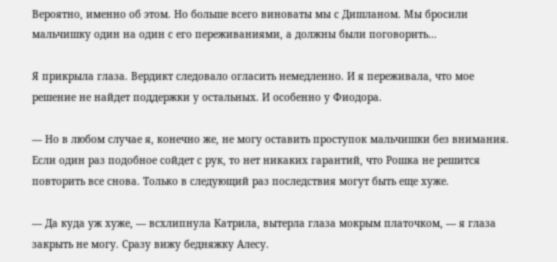Вероятно, именно об этом. Но больше всего виноваты мы с Дишланом. Мы бросили мальчишку один на один с его переживаниями, а должны были поговорить…

Я прикрыла глаза. Вердикт следовало огласить немедленно. И я переживала, что мое решение не найдет поддержки у остальных. И особенно у Фиодора.

— Но в любом случае я, конечно же, не могу оставить проступок мальчишки без внимания. Если один раз подобное сойдет с рук, то нет никаких гарантий, что Рошка не решится повторить все снова. Только в следующий раз последствия могут быть еще хуже.

— Да куда уж хуже, — всхлипнула Катрила, вытерла глаза мокрым платочком, — я глаза закрыть не могу. Сразу вижу бедняжку Алесу.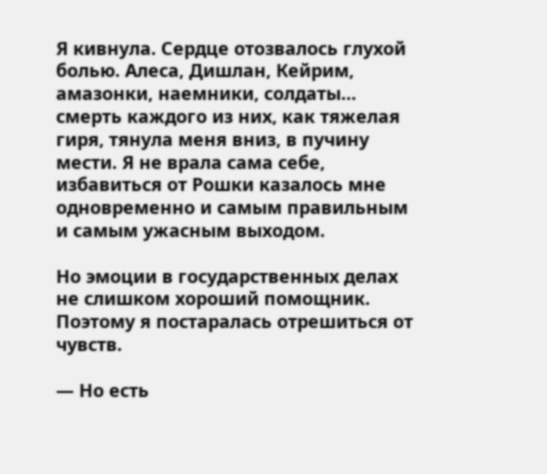Я кивнула. Сердце отозвалось глухой болью. Алеса, Дишлан, Кейрим, амазонки, наемники, солдаты… смерть каждого из них, как тяжелая гиря, тянула меня вниз, в пучину мести. Я не врала сама себе, избавиться от Рошки казалось мне одновременно и самым правильным и самым ужасным выходом.

Но эмоции в государственных делах не слишком хороший помощник. Поэтому я постаралась отрешиться от чувств.

— Но есть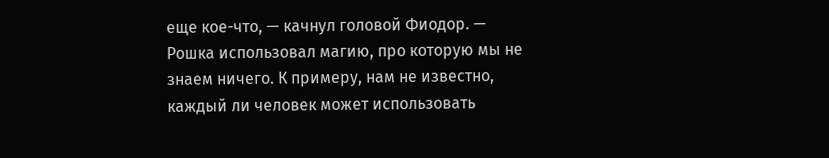еще кое-что, — качнул головой Фиодор. — Рошка использовал магию, про которую мы не знаем ничего. К примеру, нам не известно, каждый ли человек может использовать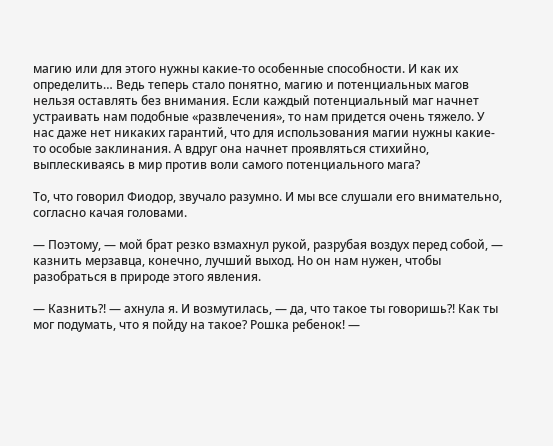магию или для этого нужны какие-то особенные способности. И как их определить… Ведь теперь стало понятно, магию и потенциальных магов нельзя оставлять без внимания. Если каждый потенциальный маг начнет устраивать нам подобные «развлечения», то нам придется очень тяжело. У нас даже нет никаких гарантий, что для использования магии нужны какие-то особые заклинания. А вдруг она начнет проявляться стихийно, выплескиваясь в мир против воли самого потенциального мага?

То, что говорил Фиодор, звучало разумно. И мы все слушали его внимательно, согласно качая головами.

— Поэтому, — мой брат резко взмахнул рукой, разрубая воздух перед собой, — казнить мерзавца, конечно, лучший выход. Но он нам нужен, чтобы разобраться в природе этого явления.

— Казнить?! — ахнула я. И возмутилась, — да, что такое ты говоришь?! Как ты мог подумать, что я пойду на такое? Рошка ребенок! —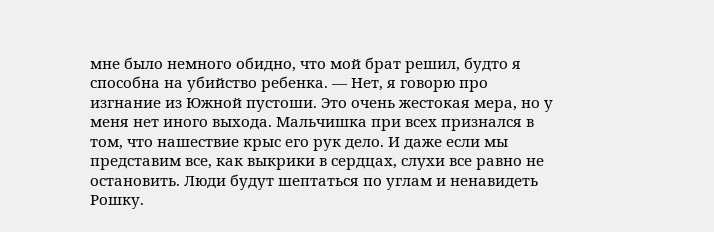мне было немного обидно, что мой брат решил, будто я способна на убийство ребенка. — Нет, я говорю про изгнание из Южной пустоши. Это очень жестокая мера, но у меня нет иного выхода. Мальчишка при всех признался в том, что нашествие крыс его рук дело. И даже если мы представим все, как выкрики в сердцах, слухи все равно не остановить. Люди будут шептаться по углам и ненавидеть Рошку.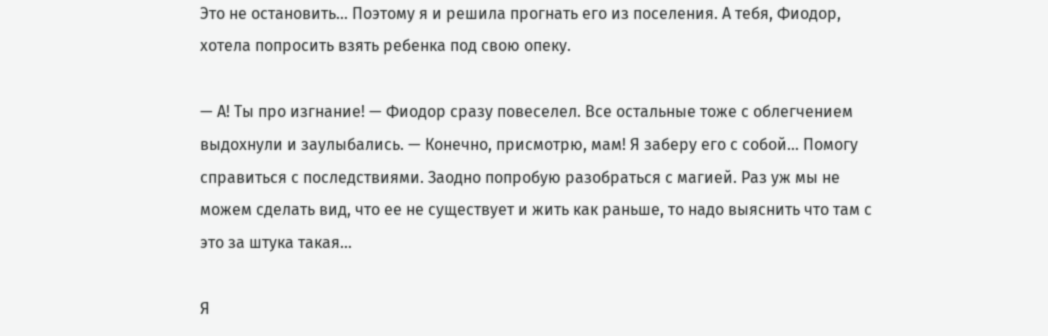Это не остановить… Поэтому я и решила прогнать его из поселения. А тебя, Фиодор, хотела попросить взять ребенка под свою опеку.

— А! Ты про изгнание! — Фиодор сразу повеселел. Все остальные тоже с облегчением выдохнули и заулыбались. — Конечно, присмотрю, мам! Я заберу его с собой… Помогу справиться с последствиями. Заодно попробую разобраться с магией. Раз уж мы не можем сделать вид, что ее не существует и жить как раньше, то надо выяснить что там с это за штука такая…

Я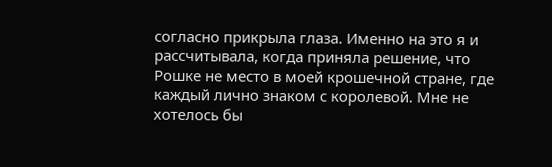согласно прикрыла глаза. Именно на это я и рассчитывала, когда приняла решение, что Рошке не место в моей крошечной стране, где каждый лично знаком с королевой. Мне не хотелось бы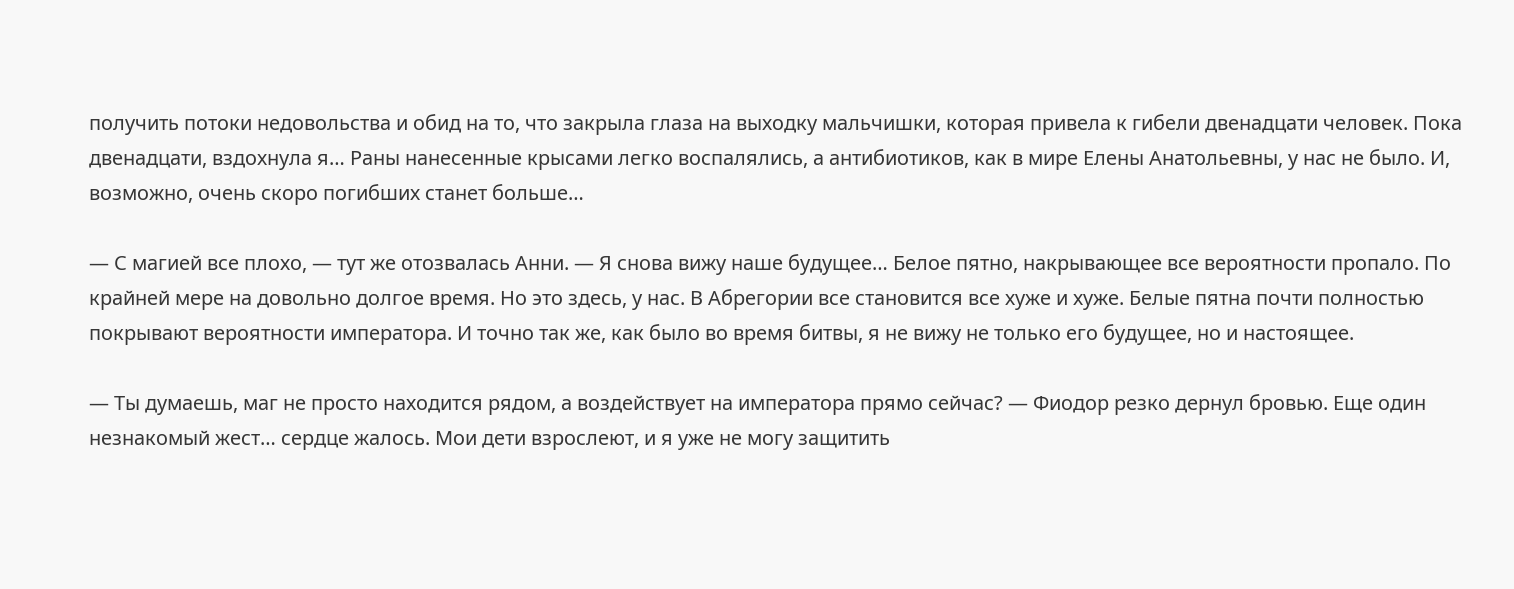получить потоки недовольства и обид на то, что закрыла глаза на выходку мальчишки, которая привела к гибели двенадцати человек. Пока двенадцати, вздохнула я… Раны нанесенные крысами легко воспалялись, а антибиотиков, как в мире Елены Анатольевны, у нас не было. И, возможно, очень скоро погибших станет больше…

— С магией все плохо, — тут же отозвалась Анни. — Я снова вижу наше будущее… Белое пятно, накрывающее все вероятности пропало. По крайней мере на довольно долгое время. Но это здесь, у нас. В Абрегории все становится все хуже и хуже. Белые пятна почти полностью покрывают вероятности императора. И точно так же, как было во время битвы, я не вижу не только его будущее, но и настоящее.

— Ты думаешь, маг не просто находится рядом, а воздействует на императора прямо сейчас? — Фиодор резко дернул бровью. Еще один незнакомый жест… сердце жалось. Мои дети взрослеют, и я уже не могу защитить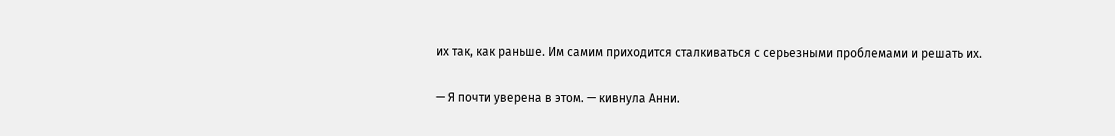их так, как раньше. Им самим приходится сталкиваться с серьезными проблемами и решать их.

— Я почти уверена в этом. — кивнула Анни.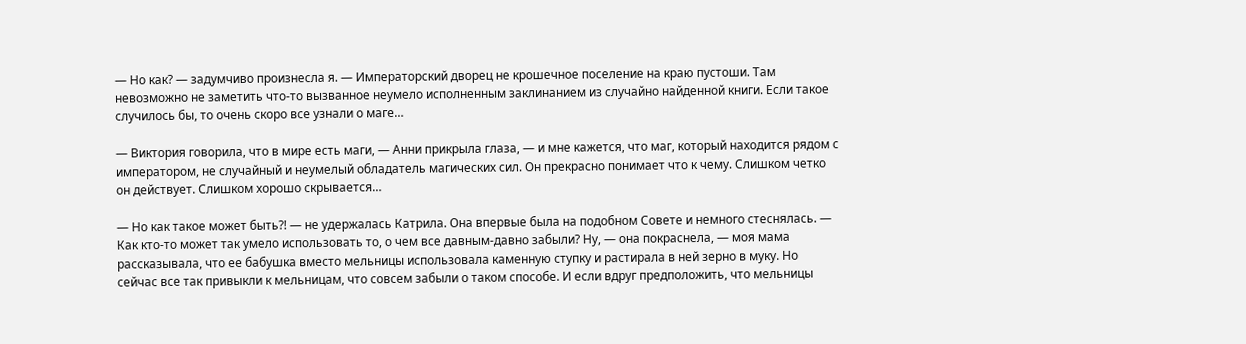— Но как? — задумчиво произнесла я. — Императорский дворец не крошечное поселение на краю пустоши. Там невозможно не заметить что-то вызванное неумело исполненным заклинанием из случайно найденной книги. Если такое случилось бы, то очень скоро все узнали о маге…

— Виктория говорила, что в мире есть маги, — Анни прикрыла глаза, — и мне кажется, что маг, который находится рядом с императором, не случайный и неумелый обладатель магических сил. Он прекрасно понимает что к чему. Слишком четко он действует. Слишком хорошо скрывается…

— Но как такое может быть?! — не удержалась Катрила. Она впервые была на подобном Совете и немного стеснялась. — Как кто-то может так умело использовать то, о чем все давным-давно забыли? Ну, — она покраснела, — моя мама рассказывала, что ее бабушка вместо мельницы использовала каменную ступку и растирала в ней зерно в муку. Но сейчас все так привыкли к мельницам, что совсем забыли о таком способе. И если вдруг предположить, что мельницы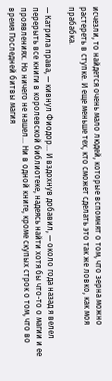исчезли, то найдется очень мало людей, которые вспомнят о том, что зерна можно растереть в ступке. И еще меньше тех, кто сможет сделать это так же ловко, как моя прабабка.

— Катрила права, — кивнул Фиодор… И вздохнув добавил, — около года назад я велел перерыть все книги в королевской библиотеке, надеясь найти хотя бы что-то о магии и ее проявлениях. Но ничего не нашел… Ни в одной книге, кроме скупых строк о том, что во время Последней битвы магия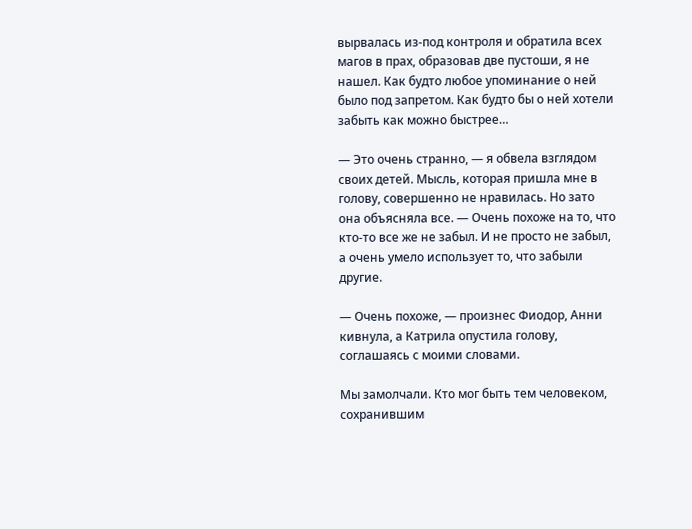вырвалась из-под контроля и обратила всех магов в прах, образовав две пустоши, я не нашел. Как будто любое упоминание о ней было под запретом. Как будто бы о ней хотели забыть как можно быстрее…

— Это очень странно, — я обвела взглядом своих детей. Мысль, которая пришла мне в голову, совершенно не нравилась. Но зато она объясняла все. — Очень похоже на то, что кто-то все же не забыл. И не просто не забыл, а очень умело использует то, что забыли другие.

— Очень похоже, — произнес Фиодор, Анни кивнула, а Катрила опустила голову, соглашаясь с моими словами.

Мы замолчали. Кто мог быть тем человеком, сохранившим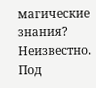магические знания? Неизвестно. Под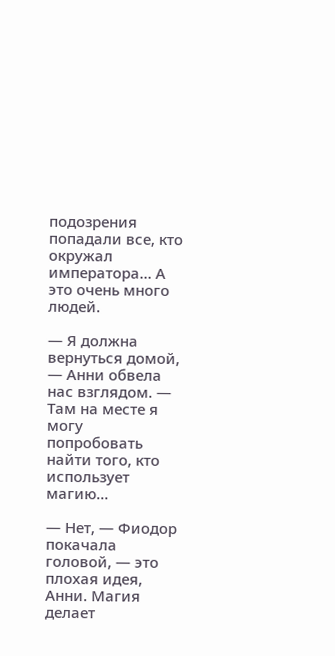подозрения попадали все, кто окружал императора… А это очень много людей.

— Я должна вернуться домой, — Анни обвела нас взглядом. — Там на месте я могу попробовать найти того, кто использует магию…

— Нет, — Фиодор покачала головой, — это плохая идея, Анни. Магия делает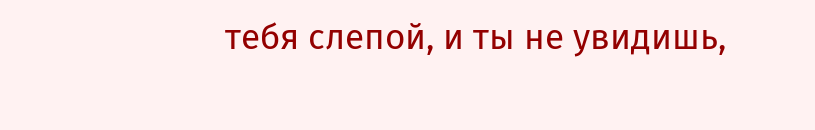тебя слепой, и ты не увидишь,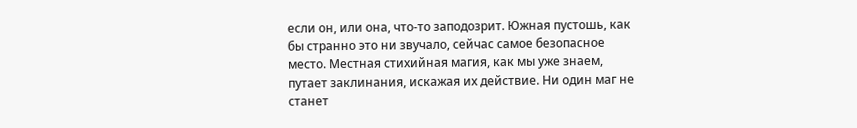если он, или она, что-то заподозрит. Южная пустошь, как бы странно это ни звучало, сейчас самое безопасное место. Местная стихийная магия, как мы уже знаем, путает заклинания, искажая их действие. Ни один маг не станет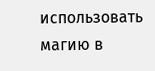использовать магию в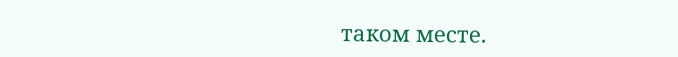таком месте.